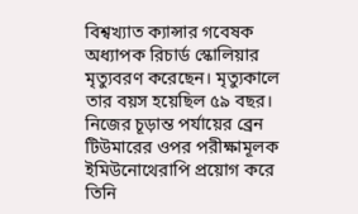বিশ্বখ্যাত ক্যান্সার গবেষক অধ্যাপক রিচার্ড স্কোলিয়ার মৃত্যুবরণ করেছেন। মৃত্যুকালে তার বয়স হয়েছিল ৫৯ বছর। নিজের চূড়ান্ত পর্যায়ের ব্রেন টিউমারের ওপর পরীক্ষামূলক ইমিউনোথেরাপি প্রয়োগ করে তিনি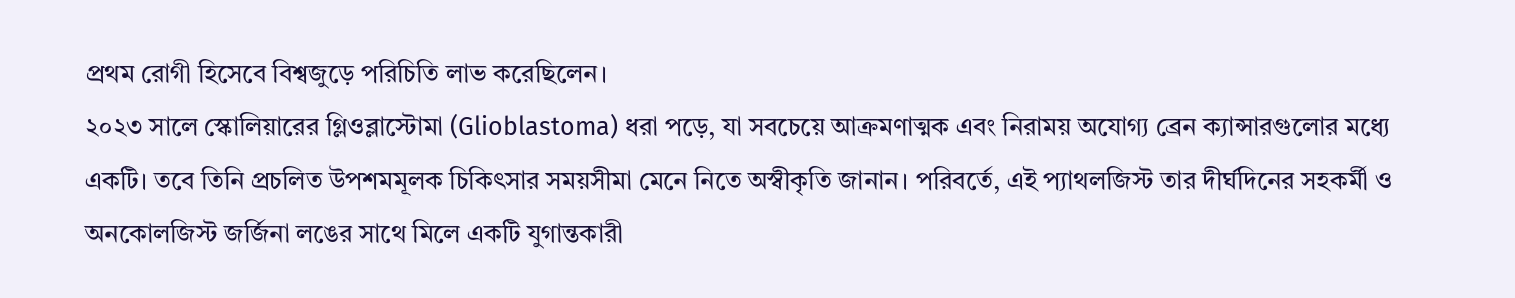প্রথম রোগী হিসেবে বিশ্বজুড়ে পরিচিতি লাভ করেছিলেন।
২০২৩ সালে স্কোলিয়ারের গ্লিওব্লাস্টোমা (Glioblastoma) ধরা পড়ে, যা সবচেয়ে আক্রমণাত্মক এবং নিরাময় অযোগ্য ব্রেন ক্যান্সারগুলোর মধ্যে একটি। তবে তিনি প্রচলিত উপশমমূলক চিকিৎসার সময়সীমা মেনে নিতে অস্বীকৃতি জানান। পরিবর্তে, এই প্যাথলজিস্ট তার দীর্ঘদিনের সহকর্মী ও অনকোলজিস্ট জর্জিনা লঙের সাথে মিলে একটি যুগান্তকারী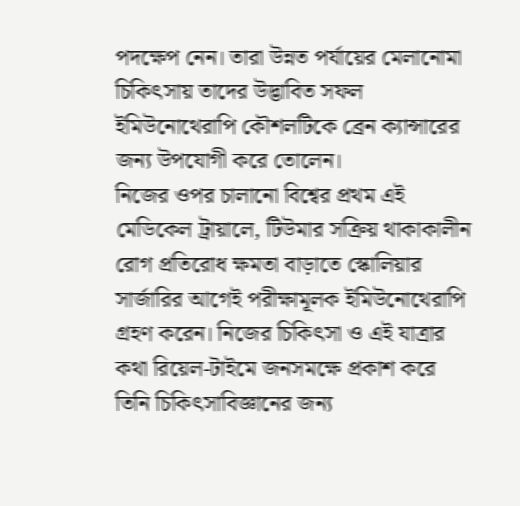পদক্ষেপ নেন। তারা উন্নত পর্যায়ের মেলানোমা চিকিৎসায় তাদের উদ্ভাবিত সফল ইমিউনোথেরাপি কৌশলটিকে ব্রেন ক্যান্সারের জন্য উপযোগী করে তোলেন।
নিজের ওপর চালানো বিশ্বের প্রথম এই মেডিকেল ট্রায়ালে, টিউমার সক্রিয় থাকাকালীন রোগ প্রতিরোধ ক্ষমতা বাড়াতে স্কোলিয়ার সার্জারির আগেই পরীক্ষামূলক ইমিউনোথেরাপি গ্রহণ করেন। নিজের চিকিৎসা ও এই যাত্রার কথা রিয়েল-টাইমে জনসমক্ষে প্রকাশ করে তিনি চিকিৎসাবিজ্ঞানের জন্য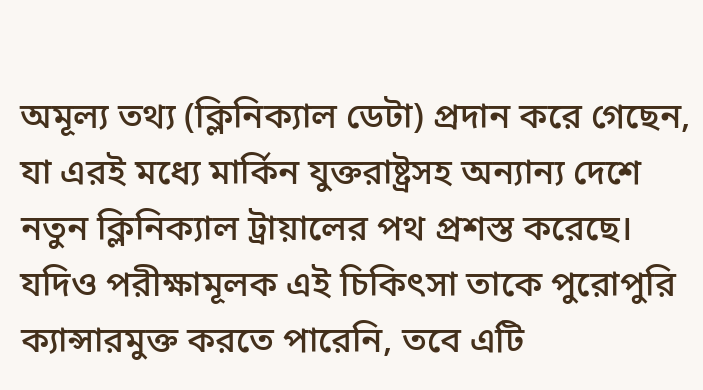অমূল্য তথ্য (ক্লিনিক্যাল ডেটা) প্রদান করে গেছেন, যা এরই মধ্যে মার্কিন যুক্তরাষ্ট্রসহ অন্যান্য দেশে নতুন ক্লিনিক্যাল ট্রায়ালের পথ প্রশস্ত করেছে।
যদিও পরীক্ষামূলক এই চিকিৎসা তাকে পুরোপুরি ক্যান্সারমুক্ত করতে পারেনি, তবে এটি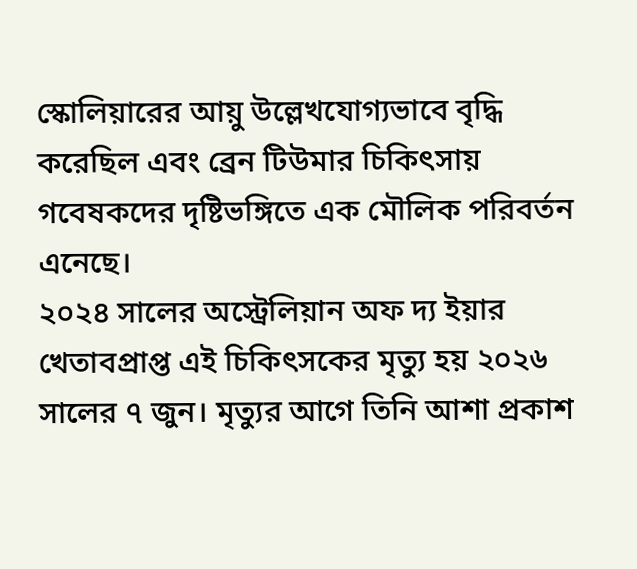স্কোলিয়ারের আয়ু উল্লেখযোগ্যভাবে বৃদ্ধি করেছিল এবং ব্রেন টিউমার চিকিৎসায় গবেষকদের দৃষ্টিভঙ্গিতে এক মৌলিক পরিবর্তন এনেছে।
২০২৪ সালের অস্ট্রেলিয়ান অফ দ্য ইয়ার খেতাবপ্রাপ্ত এই চিকিৎসকের মৃত্যু হয় ২০২৬ সালের ৭ জুন। মৃত্যুর আগে তিনি আশা প্রকাশ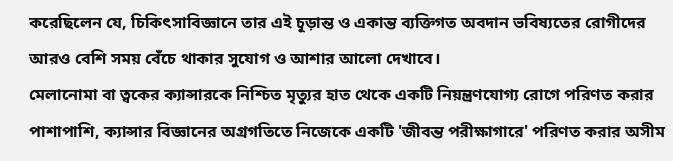করেছিলেন যে, চিকিৎসাবিজ্ঞানে তার এই চূড়ান্ত ও একান্ত ব্যক্তিগত অবদান ভবিষ্যতের রোগীদের আরও বেশি সময় বেঁচে থাকার সুযোগ ও আশার আলো দেখাবে।
মেলানোমা বা ত্বকের ক্যান্সারকে নিশ্চিত মৃত্যুর হাত থেকে একটি নিয়ন্ত্রণযোগ্য রোগে পরিণত করার পাশাপাশি, ক্যান্সার বিজ্ঞানের অগ্রগতিতে নিজেকে একটি 'জীবন্ত পরীক্ষাগারে' পরিণত করার অসীম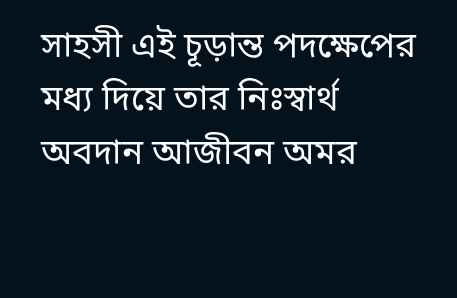সাহসী এই চূড়ান্ত পদক্ষেপের মধ্য দিয়ে তার নিঃস্বার্থ অবদান আজীবন অমর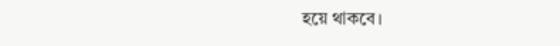হয়ে থাকবে।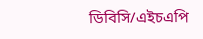ডিবিসি/এইচএপি